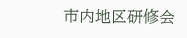市内地区研修会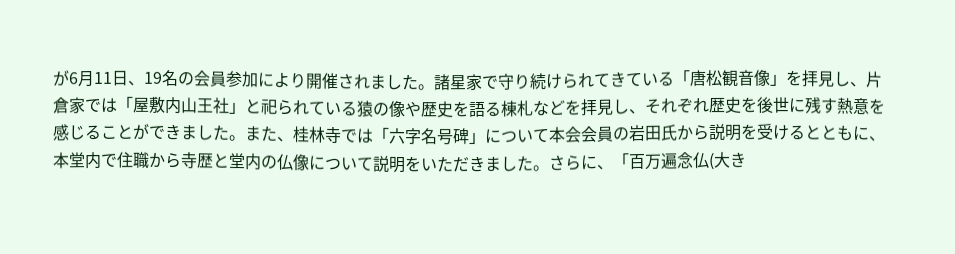が6月11日、19名の会員参加により開催されました。諸星家で守り続けられてきている「唐松観音像」を拝見し、片倉家では「屋敷内山王社」と祀られている猿の像や歴史を語る棟札などを拝見し、それぞれ歴史を後世に残す熱意を感じることができました。また、桂林寺では「六字名号碑」について本会会員の岩田氏から説明を受けるとともに、本堂内で住職から寺歴と堂内の仏像について説明をいただきました。さらに、「百万遍念仏(大き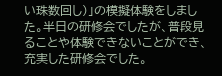い珠数回し)」の模擬体験をしました。半日の研修会でしたが、普段見ることや体験できないことができ、充実した研修会でした。